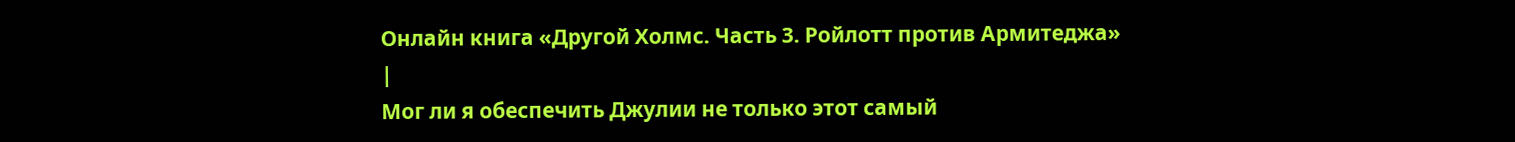Онлайн книга «Другой Холмс. Часть 3. Ройлотт против Армитеджа»
|
Мог ли я обеспечить Джулии не только этот самый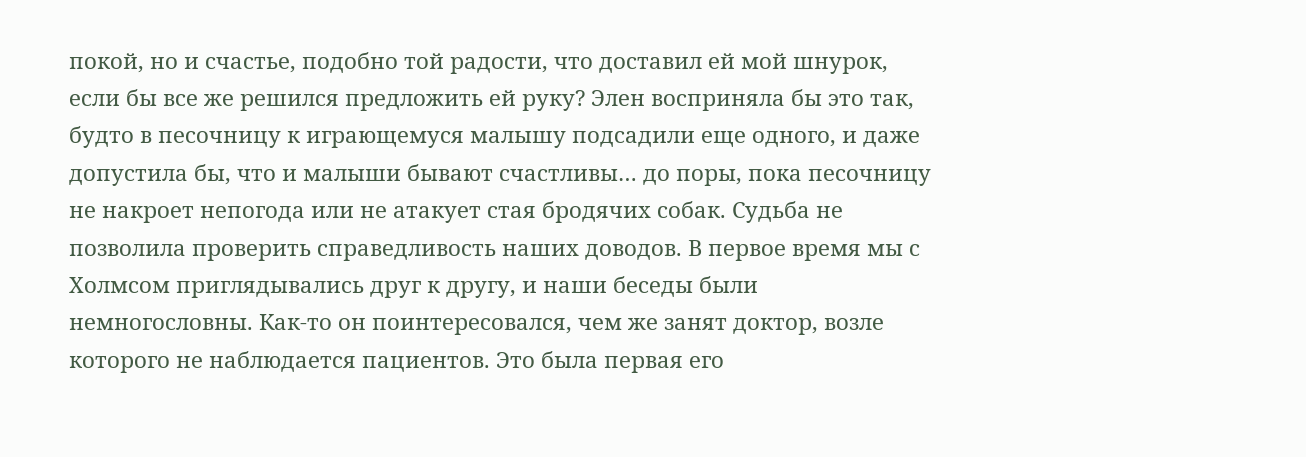покой, но и счастье, подобно той радости, что доставил ей мой шнурок, если бы все же решился предложить ей руку? Элен восприняла бы это так, будто в песочницу к играющемуся малышу подсадили еще одного, и даже допустила бы, что и малыши бывают счастливы… до поры, пока песочницу не накроет непогода или не атакует стая бродячих собак. Судьба не позволила проверить справедливость наших доводов. В первое время мы с Холмсом приглядывались друг к другу, и наши беседы были немногословны. Как-то он поинтересовался, чем же занят доктор, возле которого не наблюдается пациентов. Это была первая его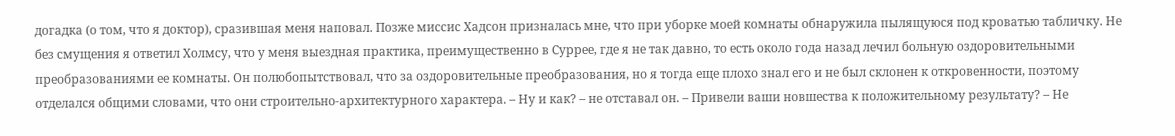догадка (о том, что я доктор), сразившая меня наповал. Позже миссис Хадсон призналась мне, что при уборке моей комнаты обнаружила пылящуюся под кроватью табличку. Не без смущения я ответил Холмсу, что у меня выездная практика, преимущественно в Суррее, где я не так давно, то есть около года назад лечил больную оздоровительными преобразованиями ее комнаты. Он полюбопытствовал, что за оздоровительные преобразования, но я тогда еще плохо знал его и не был склонен к откровенности, поэтому отделался общими словами, что они строительно-архитектурного характера. – Ну и как? – не отставал он. – Привели ваши новшества к положительному результату? – Не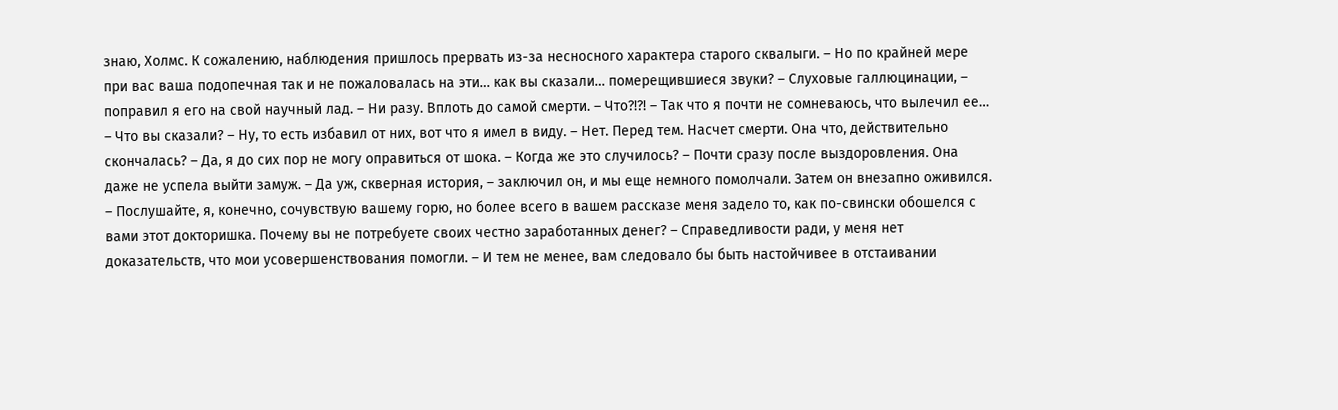знаю, Холмс. К сожалению, наблюдения пришлось прервать из-за несносного характера старого сквалыги. – Но по крайней мере при вас ваша подопечная так и не пожаловалась на эти… как вы сказали… померещившиеся звуки? – Слуховые галлюцинации, – поправил я его на свой научный лад. – Ни разу. Вплоть до самой смерти. – Что?!?! – Так что я почти не сомневаюсь, что вылечил ее… – Что вы сказали? – Ну, то есть избавил от них, вот что я имел в виду. – Нет. Перед тем. Насчет смерти. Она что, действительно скончалась? – Да, я до сих пор не могу оправиться от шока. – Когда же это случилось? – Почти сразу после выздоровления. Она даже не успела выйти замуж. – Да уж, скверная история, – заключил он, и мы еще немного помолчали. Затем он внезапно оживился. – Послушайте, я, конечно, сочувствую вашему горю, но более всего в вашем рассказе меня задело то, как по-свински обошелся с вами этот докторишка. Почему вы не потребуете своих честно заработанных денег? – Справедливости ради, у меня нет доказательств, что мои усовершенствования помогли. – И тем не менее, вам следовало бы быть настойчивее в отстаивании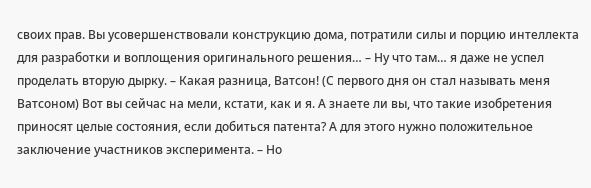своих прав. Вы усовершенствовали конструкцию дома, потратили силы и порцию интеллекта для разработки и воплощения оригинального решения… – Ну что там… я даже не успел проделать вторую дырку. – Какая разница, Ватсон! (С первого дня он стал называть меня Ватсоном) Вот вы сейчас на мели, кстати, как и я. А знаете ли вы, что такие изобретения приносят целые состояния, если добиться патента? А для этого нужно положительное заключение участников эксперимента. – Но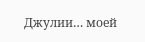Джулии… моей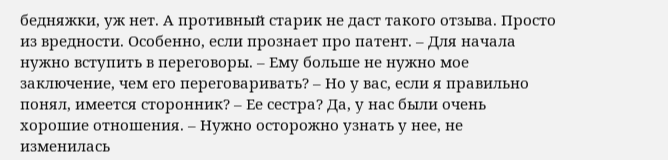бедняжки, уж нет. А противный старик не даст такого отзыва. Просто из вредности. Особенно, если прознает про патент. – Для начала нужно вступить в переговоры. – Ему больше не нужно мое заключение, чем его переговаривать? – Но у вас, если я правильно понял, имеется сторонник? – Ее сестра? Да, у нас были очень хорошие отношения. – Нужно осторожно узнать у нее, не изменилась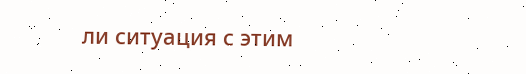ли ситуация с этим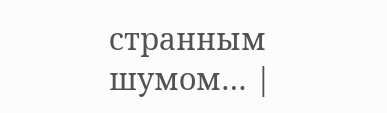странным шумом… |